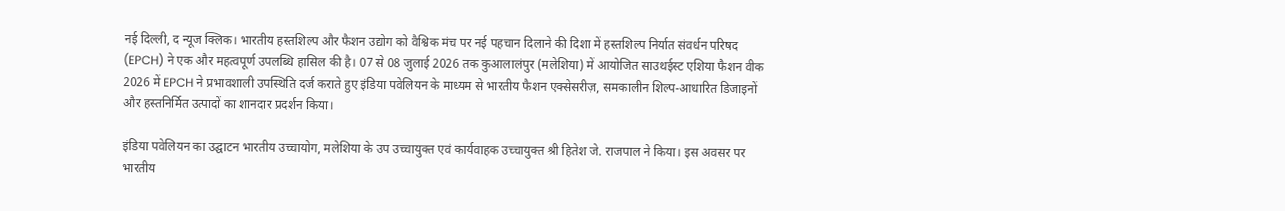नई दिल्ली, द न्यूज क्लिक। भारतीय हस्तशिल्प और फैशन उद्योग को वैश्विक मंच पर नई पहचान दिलाने की दिशा में हस्तशिल्प निर्यात संवर्धन परिषद (EPCH) ने एक और महत्वपूर्ण उपलब्धि हासिल की है। 07 से 08 जुलाई 2026 तक कुआलालंपुर (मलेशिया) में आयोजित साउथईस्ट एशिया फैशन वीक 2026 में EPCH ने प्रभावशाली उपस्थिति दर्ज कराते हुए इंडिया पवेलियन के माध्यम से भारतीय फैशन एक्सेसरीज़, समकालीन शिल्प-आधारित डिजाइनों और हस्तनिर्मित उत्पादों का शानदार प्रदर्शन किया।

इंडिया पवेलियन का उद्घाटन भारतीय उच्चायोग, मलेशिया के उप उच्चायुक्त एवं कार्यवाहक उच्चायुक्त श्री हितेश जे. राजपाल ने किया। इस अवसर पर भारतीय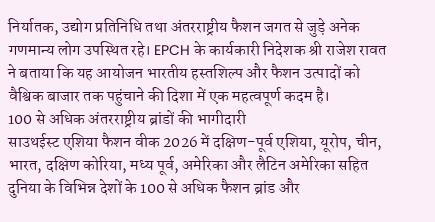निर्यातक, उद्योग प्रतिनिधि तथा अंतरराष्ट्रीय फैशन जगत से जुड़े अनेक गणमान्य लोग उपस्थित रहे। EPCH के कार्यकारी निदेशक श्री राजेश रावत ने बताया कि यह आयोजन भारतीय हस्तशिल्प और फैशन उत्पादों को वैश्विक बाजार तक पहुंचाने की दिशा में एक महत्वपूर्ण कदम है।
100 से अधिक अंतरराष्ट्रीय ब्रांडों की भागीदारी
साउथईस्ट एशिया फैशन वीक 2026 में दक्षिण-पूर्व एशिया, यूरोप, चीन, भारत, दक्षिण कोरिया, मध्य पूर्व, अमेरिका और लैटिन अमेरिका सहित दुनिया के विभिन्न देशों के 100 से अधिक फैशन ब्रांड और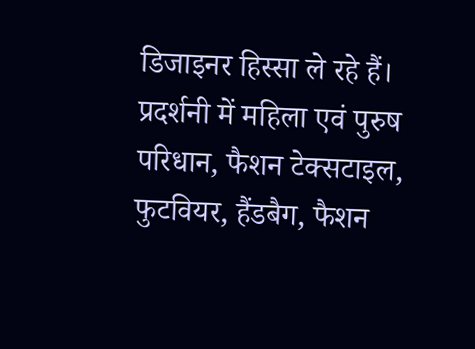डिजाइनर हिस्सा ले रहे हैं।
प्रदर्शनी में महिला एवं पुरुष परिधान, फैशन टेक्सटाइल, फुटवियर, हैंडबैग, फैशन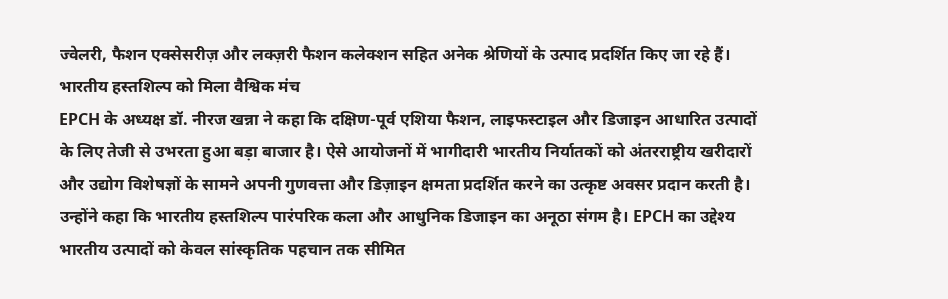ज्वेलरी, फैशन एक्सेसरीज़ और लक्ज़री फैशन कलेक्शन सहित अनेक श्रेणियों के उत्पाद प्रदर्शित किए जा रहे हैं।
भारतीय हस्तशिल्प को मिला वैश्विक मंच
EPCH के अध्यक्ष डॉ. नीरज खन्ना ने कहा कि दक्षिण-पूर्व एशिया फैशन, लाइफस्टाइल और डिजाइन आधारित उत्पादों के लिए तेजी से उभरता हुआ बड़ा बाजार है। ऐसे आयोजनों में भागीदारी भारतीय निर्यातकों को अंतरराष्ट्रीय खरीदारों और उद्योग विशेषज्ञों के सामने अपनी गुणवत्ता और डिज़ाइन क्षमता प्रदर्शित करने का उत्कृष्ट अवसर प्रदान करती है।
उन्होंने कहा कि भारतीय हस्तशिल्प पारंपरिक कला और आधुनिक डिजाइन का अनूठा संगम है। EPCH का उद्देश्य भारतीय उत्पादों को केवल सांस्कृतिक पहचान तक सीमित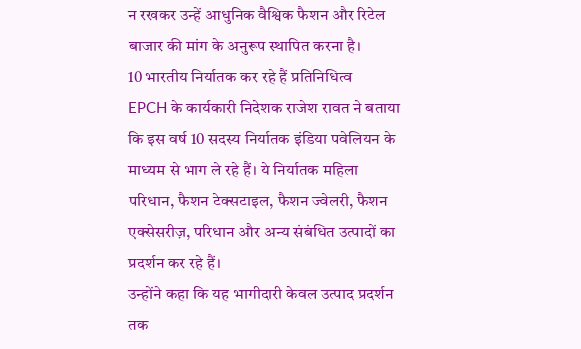न रखकर उन्हें आधुनिक वैश्विक फैशन और रिटेल बाजार की मांग के अनुरूप स्थापित करना है।
10 भारतीय निर्यातक कर रहे हैं प्रतिनिधित्व
EPCH के कार्यकारी निदेशक राजेश रावत ने बताया कि इस वर्ष 10 सदस्य निर्यातक इंडिया पवेलियन के माध्यम से भाग ले रहे हैं। ये निर्यातक महिला परिधान, फैशन टेक्सटाइल, फैशन ज्वेलरी, फैशन एक्सेसरीज़, परिधान और अन्य संबंधित उत्पादों का प्रदर्शन कर रहे हैं।
उन्होंने कहा कि यह भागीदारी केवल उत्पाद प्रदर्शन तक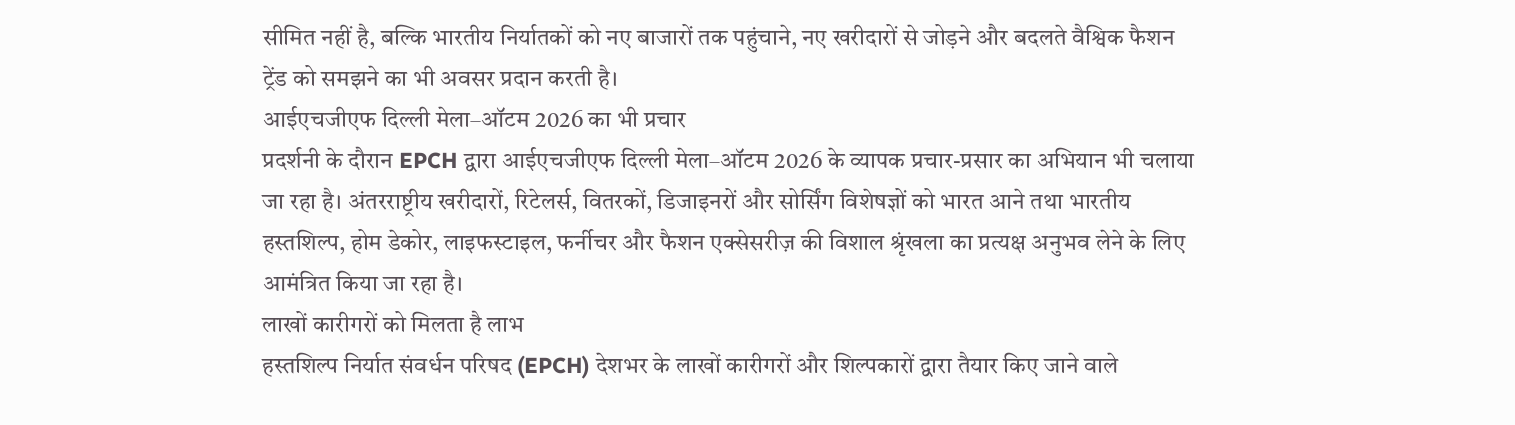सीमित नहीं है, बल्कि भारतीय निर्यातकों को नए बाजारों तक पहुंचाने, नए खरीदारों से जोड़ने और बदलते वैश्विक फैशन ट्रेंड को समझने का भी अवसर प्रदान करती है।
आईएचजीएफ दिल्ली मेला–ऑटम 2026 का भी प्रचार
प्रदर्शनी के दौरान EPCH द्वारा आईएचजीएफ दिल्ली मेला–ऑटम 2026 के व्यापक प्रचार-प्रसार का अभियान भी चलाया जा रहा है। अंतरराष्ट्रीय खरीदारों, रिटेलर्स, वितरकों, डिजाइनरों और सोर्सिंग विशेषज्ञों को भारत आने तथा भारतीय हस्तशिल्प, होम डेकोर, लाइफस्टाइल, फर्नीचर और फैशन एक्सेसरीज़ की विशाल श्रृंखला का प्रत्यक्ष अनुभव लेने के लिए आमंत्रित किया जा रहा है।
लाखों कारीगरों को मिलता है लाभ
हस्तशिल्प निर्यात संवर्धन परिषद (EPCH) देशभर के लाखों कारीगरों और शिल्पकारों द्वारा तैयार किए जाने वाले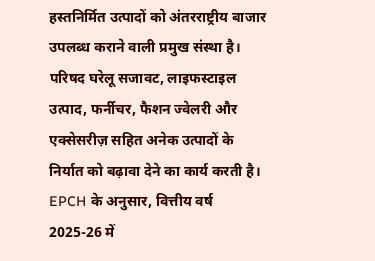हस्तनिर्मित उत्पादों को अंतरराष्ट्रीय बाजार उपलब्ध कराने वाली प्रमुख संस्था है। परिषद घरेलू सजावट, लाइफस्टाइल उत्पाद, फर्नीचर, फैशन ज्वेलरी और एक्सेसरीज़ सहित अनेक उत्पादों के निर्यात को बढ़ावा देने का कार्य करती है।
EPCH के अनुसार, वित्तीय वर्ष 2025-26 में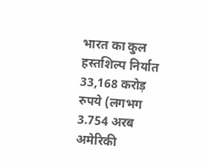भारत का कुल हस्तशिल्प निर्यात 33,168 करोड़ रुपये (लगभग 3.754 अरब अमेरिकी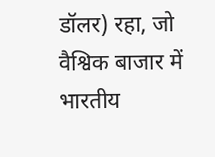डॉलर) रहा, जो वैश्विक बाजार में भारतीय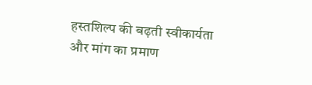हस्तशिल्प की बढ़ती स्वीकार्यता और मांग का प्रमाण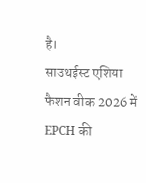है।
साउथईस्ट एशिया फैशन वीक 2026 में EPCH की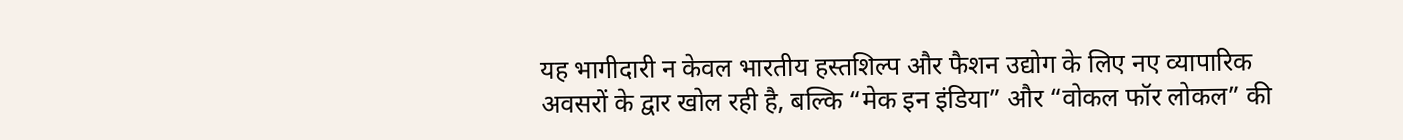यह भागीदारी न केवल भारतीय हस्तशिल्प और फैशन उद्योग के लिए नए व्यापारिक अवसरों के द्वार खोल रही है, बल्कि “मेक इन इंडिया” और “वोकल फॉर लोकल” की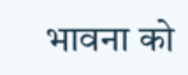भावना को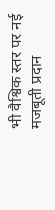भी वैश्विक स्तर पर नई मजबूती प्रदान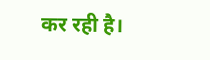कर रही है।